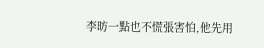李昉一點也不慌張害怕,他先用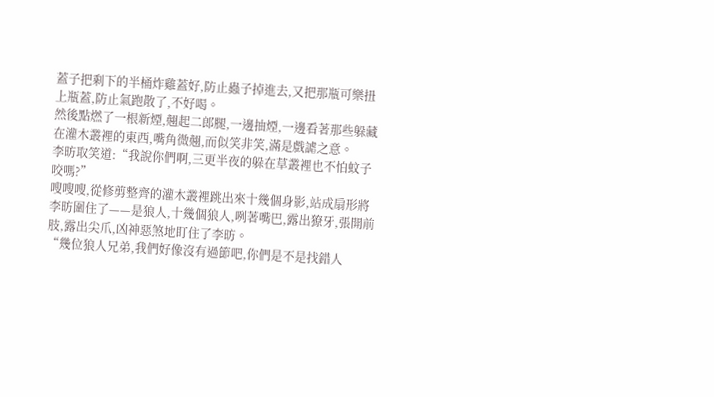蓋子把剩下的半桶炸雞蓋好,防止蟲子掉進去,又把那瓶可樂扭上瓶蓋,防止氣跑散了,不好喝。
然後點燃了一根新煙,翹起二郎腿,一邊抽煙,一邊看著那些躲藏在灌木叢裡的東西,嘴角微翹,而似笑非笑,滿是戲謔之意。
李昉取笑道:“我說你們啊,三更半夜的躲在草叢裡也不怕蚊子咬嗎?”
嗖嗖嗖,從修剪整齊的灌木叢裡跳出來十幾個身影,站成扇形將李昉圍住了——是狼人,十幾個狼人,咧著嘴巴,露出獠牙,張開前肢,露出尖爪,凶神惡煞地盯住了李昉。
“幾位狼人兄弟,我們好像沒有過節吧,你們是不是找錯人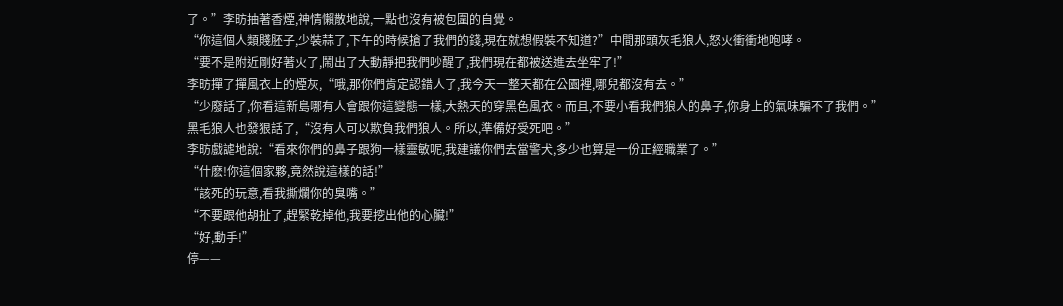了。”李昉抽著香煙,神情懶散地說,一點也沒有被包圍的自覺。
“你這個人類賤胚子,少裝蒜了,下午的時候搶了我們的錢,現在就想假裝不知道?”中間那頭灰毛狼人,怒火衝衝地咆哮。
“要不是附近剛好著火了,鬧出了大動靜把我們吵醒了,我們現在都被送進去坐牢了!”
李昉撣了撣風衣上的煙灰,“哦,那你們肯定認錯人了,我今天一整天都在公園裡,哪兒都沒有去。”
“少廢話了,你看這新島哪有人會跟你這變態一樣,大熱天的穿黑色風衣。而且,不要小看我們狼人的鼻子,你身上的氣味騙不了我們。”
黑毛狼人也發狠話了,“沒有人可以欺負我們狼人。所以,準備好受死吧。”
李昉戲謔地說:“看來你們的鼻子跟狗一樣靈敏呢,我建議你們去當警犬,多少也算是一份正經職業了。”
“什麽!你這個家夥,竟然說這樣的話!”
“該死的玩意,看我撕爛你的臭嘴。”
“不要跟他胡扯了,趕緊乾掉他,我要挖出他的心臟!”
“好,動手!”
停——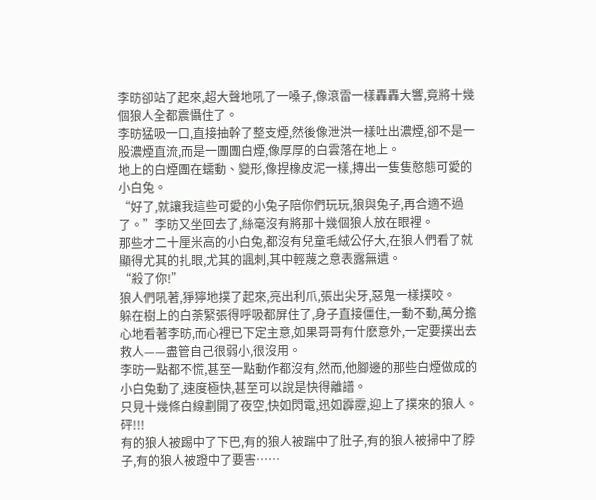李昉卻站了起來,超大聲地吼了一嗓子,像滾雷一樣轟轟大響,竟將十幾個狼人全都震懾住了。
李昉猛吸一口,直接抽幹了整支煙,然後像泄洪一樣吐出濃煙,卻不是一股濃煙直流,而是一團團白煙,像厚厚的白雲落在地上。
地上的白煙團在蠕動、變形,像捏橡皮泥一樣,摶出一隻隻憨態可愛的小白兔。
“好了,就讓我這些可愛的小兔子陪你們玩玩,狼與兔子,再合適不過了。”李昉又坐回去了,絲毫沒有將那十幾個狼人放在眼裡。
那些才二十厘米高的小白兔,都沒有兒童毛絨公仔大,在狼人們看了就顯得尤其的扎眼,尤其的諷刺,其中輕蔑之意表露無遺。
“殺了你!”
狼人們吼著,猙獰地撲了起來,亮出利爪,張出尖牙,惡鬼一樣撲咬。
躲在樹上的白荼緊張得呼吸都屏住了,身子直接僵住,一動不動,萬分擔心地看著李昉,而心裡已下定主意,如果哥哥有什麽意外,一定要撲出去救人——盡管自己很弱小,很沒用。
李昉一點都不慌,甚至一點動作都沒有,然而,他腳邊的那些白煙做成的小白兔動了,速度極快,甚至可以說是快得離譜。
只見十幾條白線劃開了夜空,快如閃電,迅如霹靂,迎上了撲來的狼人。
砰!!!
有的狼人被踢中了下巴,有的狼人被踹中了肚子,有的狼人被掃中了脖子,有的狼人被蹬中了要害……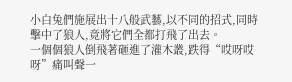小白兔們施展出十八般武藝,以不同的招式,同時擊中了狼人,竟將它們全都打飛了出去。
一個個狼人倒飛著砸進了灌木叢,跌得“哎呀哎呀”痛叫聲一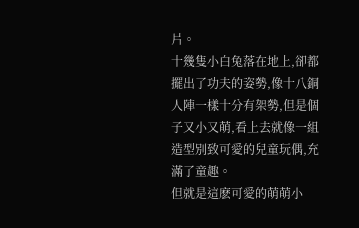片。
十幾隻小白兔落在地上,卻都擺出了功夫的姿勢,像十八銅人陣一樣十分有架勢,但是個子又小又萌,看上去就像一組造型別致可愛的兒童玩偶,充滿了童趣。
但就是這麽可愛的萌萌小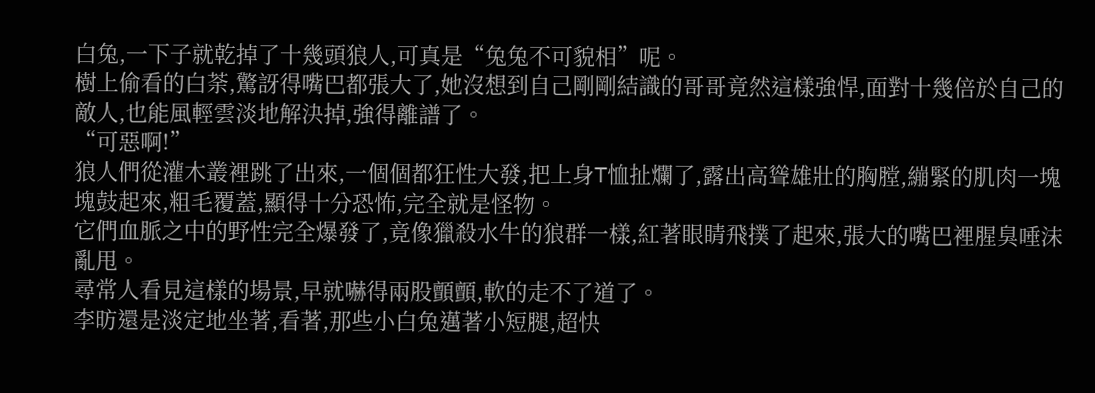白兔,一下子就乾掉了十幾頭狼人,可真是“兔兔不可貌相”呢。
樹上偷看的白荼,驚訝得嘴巴都張大了,她沒想到自己剛剛結識的哥哥竟然這樣強悍,面對十幾倍於自己的敵人,也能風輕雲淡地解決掉,強得離譜了。
“可惡啊!”
狼人們從灌木叢裡跳了出來,一個個都狂性大發,把上身T恤扯爛了,露出高聳雄壯的胸膛,繃緊的肌肉一塊塊鼓起來,粗毛覆蓋,顯得十分恐怖,完全就是怪物。
它們血脈之中的野性完全爆發了,竟像獵殺水牛的狼群一樣,紅著眼睛飛撲了起來,張大的嘴巴裡腥臭唾沫亂甩。
尋常人看見這樣的場景,早就嚇得兩股顫顫,軟的走不了道了。
李昉還是淡定地坐著,看著,那些小白兔邁著小短腿,超快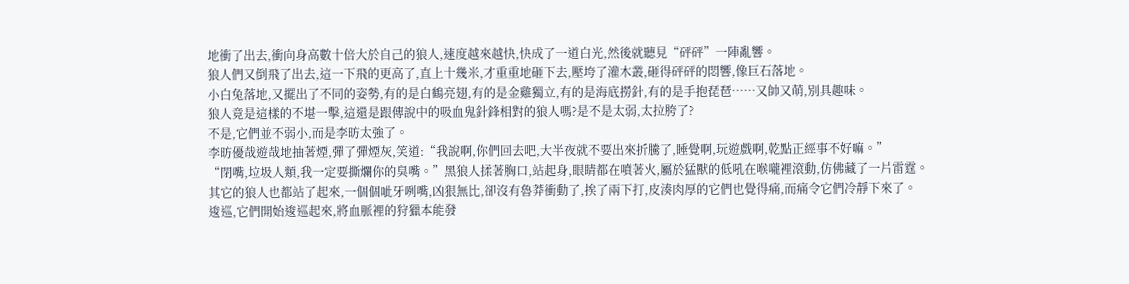地衝了出去,衝向身高數十倍大於自己的狼人,速度越來越快,快成了一道白光,然後就聽見“砰砰”一陣亂響。
狼人們又倒飛了出去,這一下飛的更高了,直上十幾米,才重重地砸下去,壓垮了灌木叢,砸得砰砰的悶響,像巨石落地。
小白兔落地,又擺出了不同的姿勢,有的是白鶴亮翅,有的是金雞獨立,有的是海底撈針,有的是手抱琵琶……又帥又萌,別具趣味。
狼人竟是這樣的不堪一擊,這還是跟傳說中的吸血鬼針鋒相對的狼人嗎?是不是太弱,太拉胯了?
不是,它們並不弱小,而是李昉太強了。
李昉優哉遊哉地抽著煙,彈了彈煙灰,笑道:“我說啊,你們回去吧,大半夜就不要出來折騰了,睡覺啊,玩遊戲啊,乾點正經事不好嘛。”
“閉嘴,垃圾人類,我一定要撕爛你的臭嘴。”黑狼人揉著胸口,站起身,眼睛都在噴著火,屬於猛獸的低吼在喉嚨裡滾動,仿佛藏了一片雷霆。
其它的狼人也都站了起來,一個個呲牙咧嘴,凶狠無比,卻沒有魯莽衝動了,挨了兩下打,皮湊肉厚的它們也覺得痛,而痛令它們冷靜下來了。
逡巡,它們開始逡巡起來,將血脈裡的狩獵本能發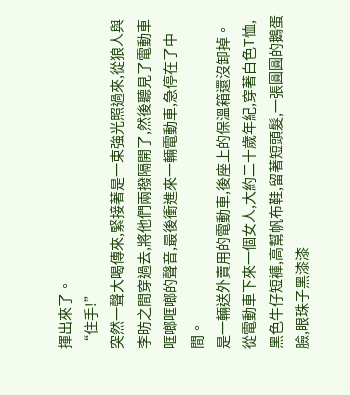揮出來了。
“住手!”
突然一聲大喝傳來,緊接著是一束強光照過來,從狼人與李昉之間穿過去,將他們兩撥隔開了,然後聽見了電動車哐啷哐啷的聲音,最後衝進來一輛電動車,急停在了中間。
是一輛送外賣用的電動車,後座上的保溫箱還沒卸掉。
從電動車下來一個女人,大約二十歲年紀,穿著白色T恤,黑色牛仔短褲,高幫帆布鞋,留著短頭髮,一張圓圓的鵝蛋臉,眼珠子黑漆漆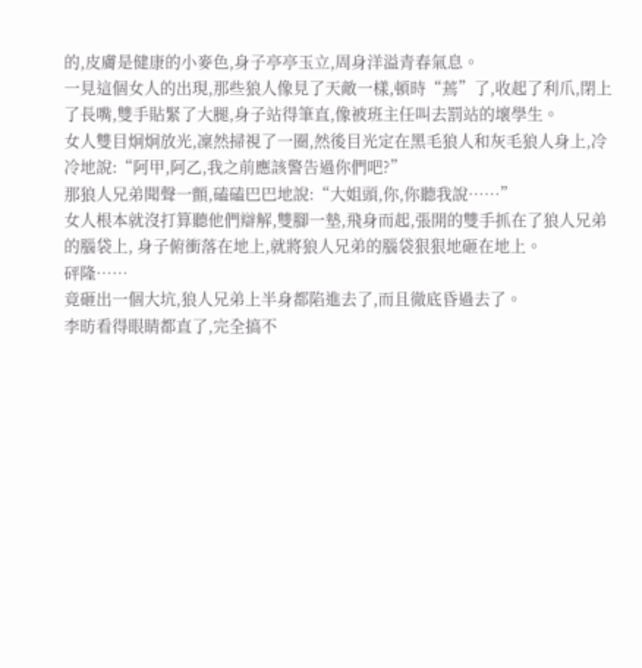的,皮膚是健康的小麥色,身子亭亭玉立,周身洋溢青春氣息。
一見這個女人的出現,那些狼人像見了天敵一樣,頓時“蔫”了,收起了利爪,閉上了長嘴,雙手貼緊了大腿,身子站得筆直,像被班主任叫去罰站的壞學生。
女人雙目炯炯放光,凜然掃視了一圈,然後目光定在黑毛狼人和灰毛狼人身上,冷冷地說:“阿甲,阿乙,我之前應該警告過你們吧?”
那狼人兄弟聞聲一顫,磕磕巴巴地說:“大姐頭,你,你聽我說……”
女人根本就沒打算聽他們辯解,雙腳一墊,飛身而起,張開的雙手抓在了狼人兄弟的腦袋上, 身子俯衝落在地上,就將狼人兄弟的腦袋狠狠地砸在地上。
砰隆……
竟砸出一個大坑,狼人兄弟上半身都陷進去了,而且徹底昏過去了。
李昉看得眼睛都直了,完全搞不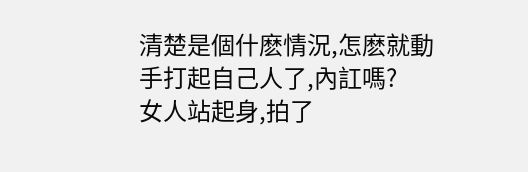清楚是個什麽情況,怎麽就動手打起自己人了,內訌嗎?
女人站起身,拍了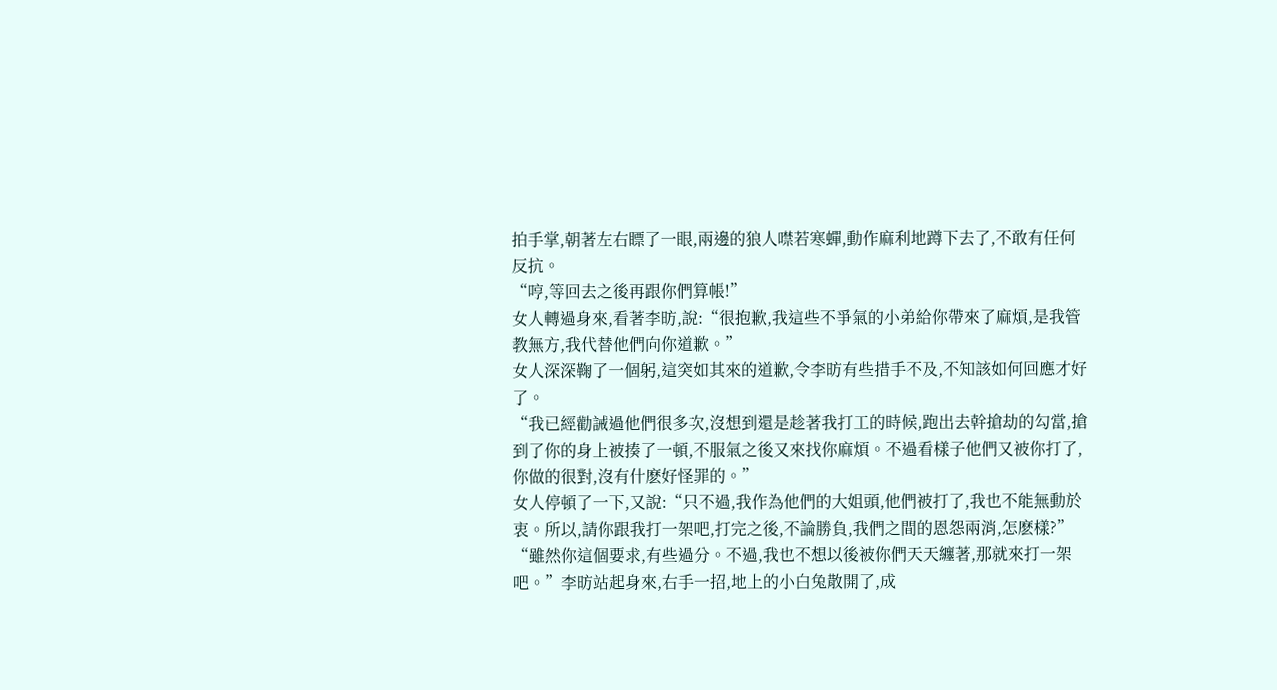拍手掌,朝著左右瞟了一眼,兩邊的狼人噤若寒蟬,動作麻利地蹲下去了,不敢有任何反抗。
“哼,等回去之後再跟你們算帳!”
女人轉過身來,看著李昉,說:“很抱歉,我這些不爭氣的小弟給你帶來了麻煩,是我管教無方,我代替他們向你道歉。”
女人深深鞠了一個躬,這突如其來的道歉,令李昉有些措手不及,不知該如何回應才好了。
“我已經勸誡過他們很多次,沒想到還是趁著我打工的時候,跑出去幹搶劫的勾當,搶到了你的身上被揍了一頓,不服氣之後又來找你麻煩。不過看樣子他們又被你打了,你做的很對,沒有什麽好怪罪的。”
女人停頓了一下,又說:“只不過,我作為他們的大姐頭,他們被打了,我也不能無動於衷。所以,請你跟我打一架吧,打完之後,不論勝負,我們之間的恩怨兩消,怎麽樣?”
“雖然你這個要求,有些過分。不過,我也不想以後被你們天天纏著,那就來打一架吧。”李昉站起身來,右手一招,地上的小白兔散開了,成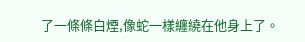了一條條白煙,像蛇一樣纏繞在他身上了。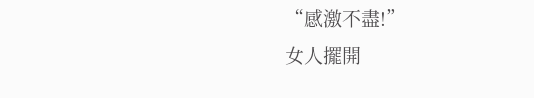“感激不盡!”
女人擺開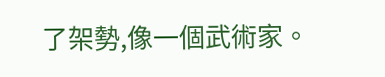了架勢,像一個武術家。